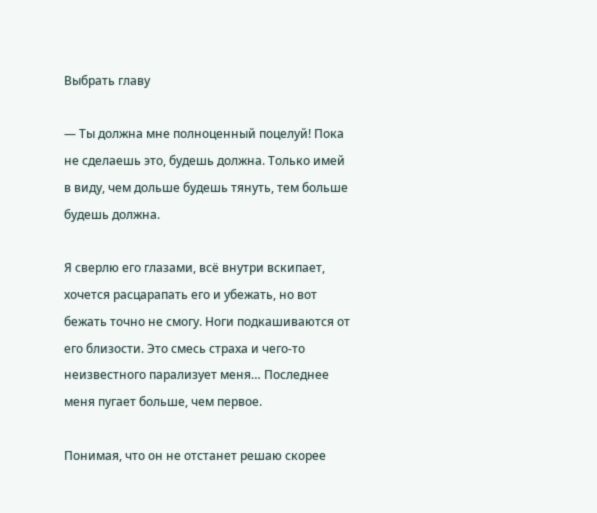Выбрать главу

— Ты должна мне полноценный поцелуй! Пока не сделаешь это, будешь должна. Только имей в виду, чем дольше будешь тянуть, тем больше будешь должна.

Я сверлю его глазами, всё внутри вскипает, хочется расцарапать его и убежать, но вот бежать точно не смогу. Ноги подкашиваются от его близости. Это смесь страха и чего-то неизвестного парализует меня… Последнее меня пугает больше, чем первое.

Понимая, что он не отстанет решаю скорее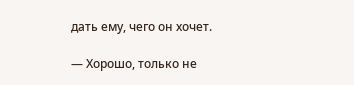дать ему, чего он хочет.

— Хорошо, только не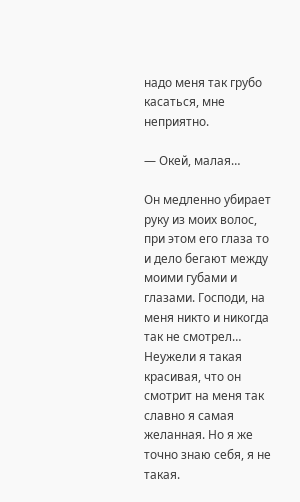надо меня так грубо касаться, мне неприятно.

— Окей, малая…

Он медленно убирает руку из моих волос, при этом его глаза то и дело бегают между моими губами и глазами. Господи, на меня никто и никогда так не смотрел… Неужели я такая красивая, что он смотрит на меня так славно я самая желанная. Но я же точно знаю себя, я не такая.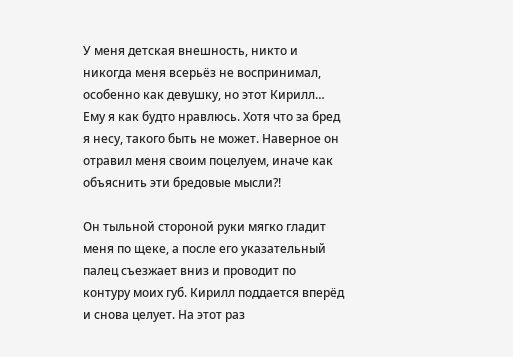У меня детская внешность, никто и никогда меня всерьёз не воспринимал, особенно как девушку, но этот Кирилл… Ему я как будто нравлюсь. Хотя что за бред я несу, такого быть не может. Наверное он отравил меня своим поцелуем, иначе как объяснить эти бредовые мысли?!

Он тыльной стороной руки мягко гладит меня по щеке, а после его указательный палец съезжает вниз и проводит по контуру моих губ. Кирилл поддается вперёд и снова целует. На этот раз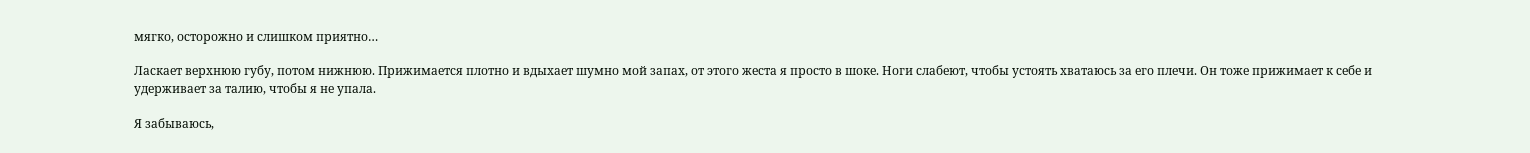мягко, осторожно и слишком приятно…

Ласкает верхнюю губу, потом нижнюю. Прижимается плотно и вдыхает шумно мой запах, от этого жеста я просто в шоке. Ноги слабеют, чтобы устоять хватаюсь за его плечи. Он тоже прижимает к себе и удерживает за талию, чтобы я не упала.

Я забываюсь,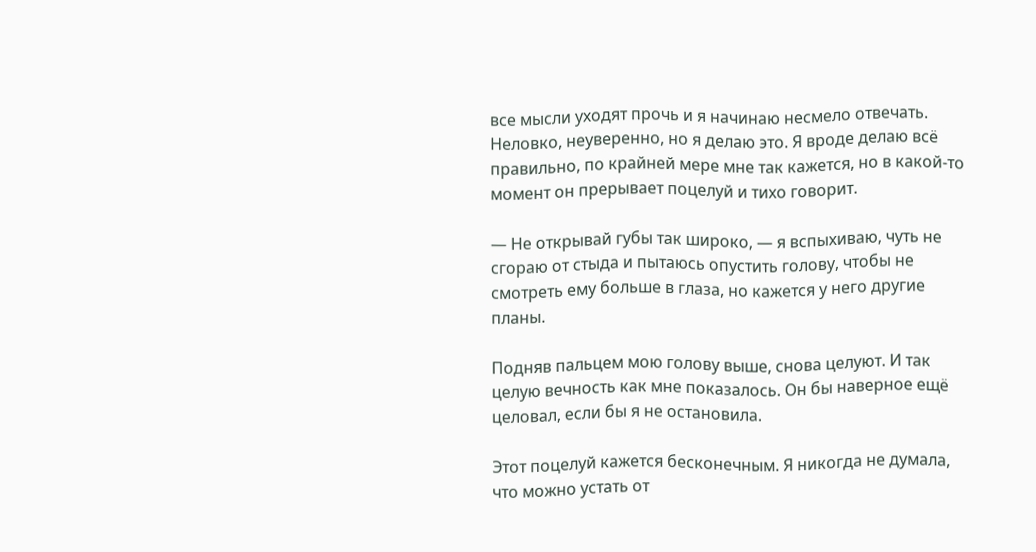все мысли уходят прочь и я начинаю несмело отвечать. Неловко, неуверенно, но я делаю это. Я вроде делаю всё правильно, по крайней мере мне так кажется, но в какой-то момент он прерывает поцелуй и тихо говорит.

— Не открывай губы так широко, — я вспыхиваю, чуть не сгораю от стыда и пытаюсь опустить голову, чтобы не смотреть ему больше в глаза, но кажется у него другие планы.

Подняв пальцем мою голову выше, снова целуют. И так целую вечность как мне показалось. Он бы наверное ещё целовал, если бы я не остановила.

Этот поцелуй кажется бесконечным. Я никогда не думала, что можно устать от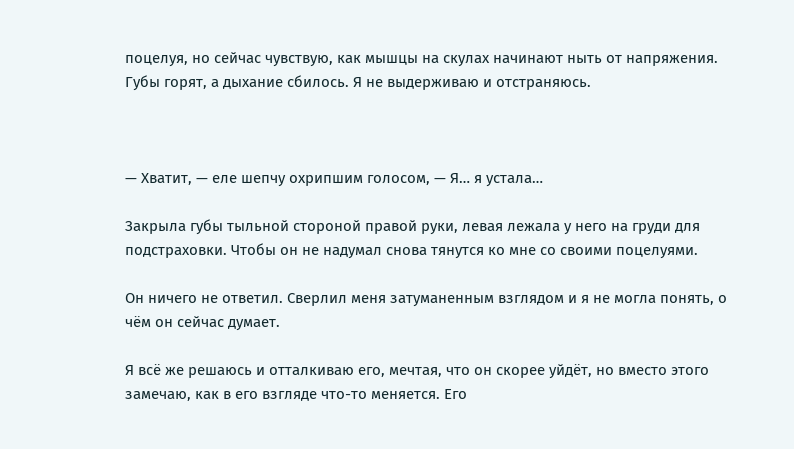поцелуя, но сейчас чувствую, как мышцы на скулах начинают ныть от напряжения. Губы горят, а дыхание сбилось. Я не выдерживаю и отстраняюсь.



— Хватит, — еле шепчу охрипшим голосом, — Я… я устала…

Закрыла губы тыльной стороной правой руки, левая лежала у него на груди для подстраховки. Чтобы он не надумал снова тянутся ко мне со своими поцелуями.

Он ничего не ответил. Сверлил меня затуманенным взглядом и я не могла понять, о чём он сейчас думает.

Я всё же решаюсь и отталкиваю его, мечтая, что он скорее уйдёт, но вместо этого замечаю, как в его взгляде что-то меняется. Его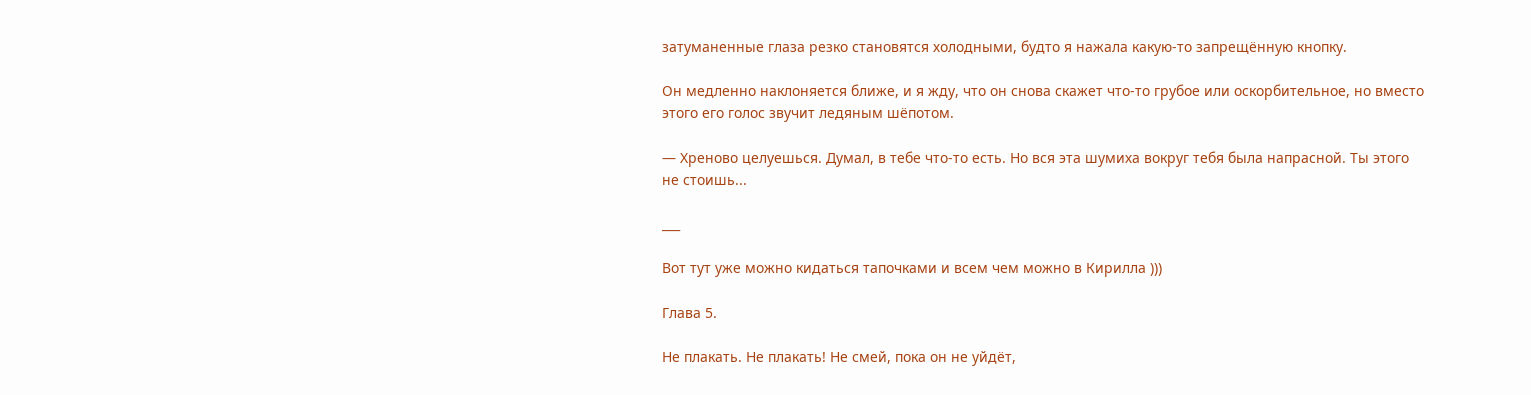затуманенные глаза резко становятся холодными, будто я нажала какую-то запрещённую кнопку.

Он медленно наклоняется ближе, и я жду, что он снова скажет что-то грубое или оскорбительное, но вместо этого его голос звучит ледяным шёпотом.

— Хреново целуешься. Думал, в тебе что-то есть. Но вся эта шумиха вокруг тебя была напрасной. Ты этого не стоишь...

___

Вот тут уже можно кидаться тапочками и всем чем можно в Кирилла )))

Глава 5.

Не плакать. Не плакать! Не смей, пока он не уйдёт,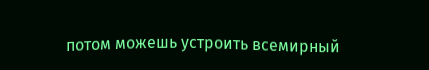потом можешь устроить всемирный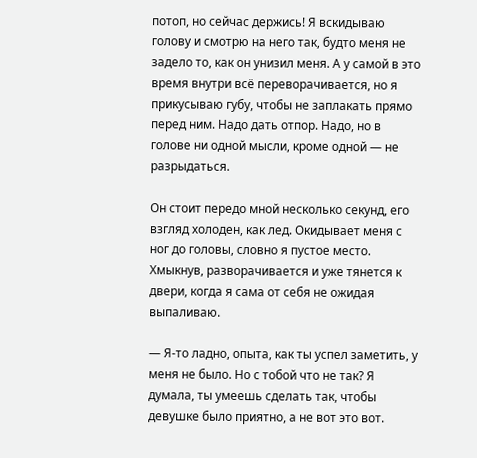потоп, но сейчас держись! Я вскидываю голову и смотрю на него так, будто меня не задело то, как он унизил меня. А у самой в это время внутри всё переворачивается, но я прикусываю губу, чтобы не заплакать прямо перед ним. Надо дать отпор. Надо, но в голове ни одной мысли, кроме одной — не разрыдаться.

Он стоит передо мной несколько секунд, его взгляд холоден, как лед. Окидывает меня с ног до головы, словно я пустое место. Хмыкнув, разворачивается и уже тянется к двери, когда я сама от себя не ожидая выпаливаю.

— Я-то ладно, опыта, как ты успел заметить, у меня не было. Но с тобой что не так? Я думала, ты умеешь сделать так, чтобы девушке было приятно, а не вот это вот.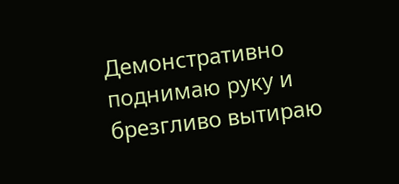Демонстративно поднимаю руку и брезгливо вытираю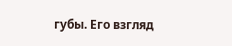губы. Его взгляд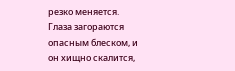резко меняется. Глаза загораются опасным блеском, и он хищно скалится,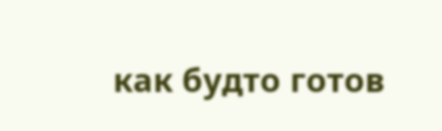как будто готов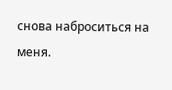снова наброситься на меня.